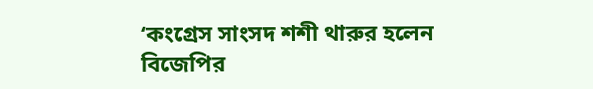‘কংগ্রেস সাংসদ শশী থারুর হলেন বিজেপির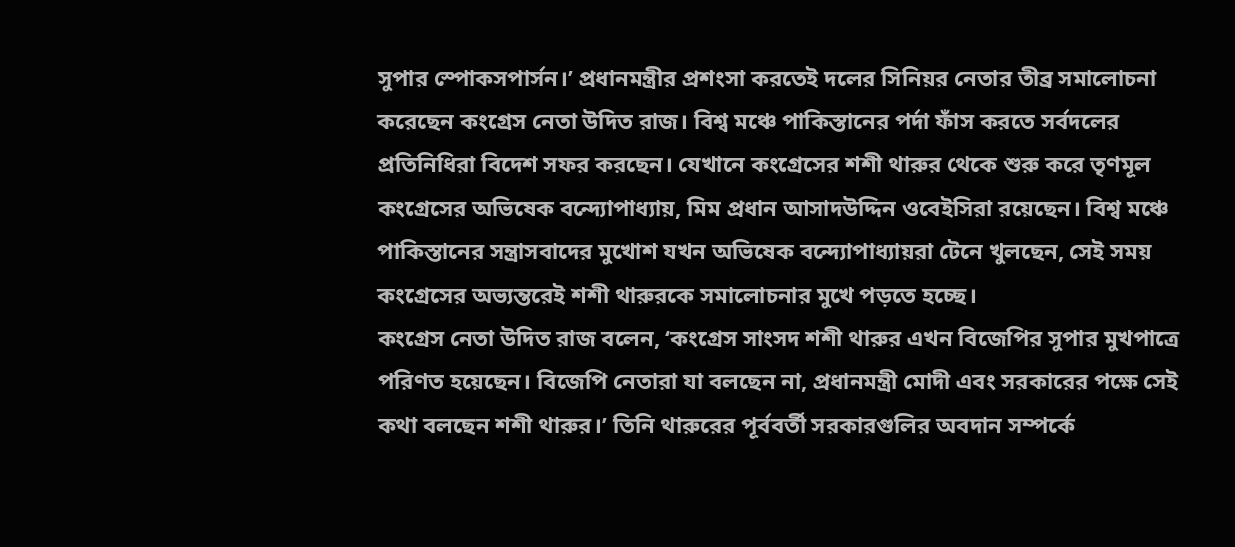সুপার স্পোকসপার্সন।’ প্রধানমন্ত্রীর প্রশংসা করতেই দলের সিনিয়র নেতার তীব্র সমালোচনা করেছেন কংগ্রেস নেতা উদিত রাজ। বিশ্ব মঞ্চে পাকিস্তানের পর্দা ফাঁস করতে সর্বদলের প্রতিনিধিরা বিদেশ সফর করছেন। যেখানে কংগ্রেসের শশী থারুর থেকে শুরু করে তৃণমূল কংগ্রেসের অভিষেক বন্দ্যোপাধ্যায়, মিম প্রধান আসাদউদ্দিন ওবেইসিরা রয়েছেন। বিশ্ব মঞ্চে পাকিস্তানের সন্ত্রাসবাদের মুখোশ যখন অভিষেক বন্দ্যোপাধ্যায়রা টেনে খুলছেন, সেই সময় কংগ্রেসের অভ্যন্তরেই শশী থারুরকে সমালোচনার মুখে পড়তে হচ্ছে।
কংগ্রেস নেতা উদিত রাজ বলেন, ‘কংগ্রেস সাংসদ শশী থারুর এখন বিজেপির সুপার মুখপাত্রে পরিণত হয়েছেন। বিজেপি নেতারা যা বলছেন না, প্রধানমন্ত্রী মোদী এবং সরকারের পক্ষে সেই কথা বলছেন শশী থারুর।’ তিনি থারুরের পূর্ববর্তী সরকারগুলির অবদান সম্পর্কে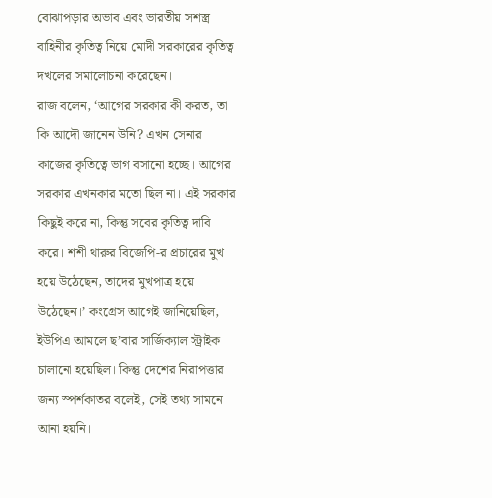বোঝাপড়ার অভাব এবং ভারতীয় সশস্ত্র বাহিনীর কৃতিত্ব নিয়ে মোদী সরকারের কৃতিত্ব দখলের সমালোচনা করেছেন।
রাজ বলেন, ‘আগের সরকার কী করত, তা কি আদৌ জানেন উনি? এখন সেনার কাজের কৃতিত্বে ভাগ বসানো হচ্ছে। আগের সরকার এখনকার মতো ছিল না। এই সরকার কিছুই করে না, কিন্তু সবের কৃতিত্ব দাবি করে। শশী থারুর বিজেপি-র প্রচারের মুখ হয়ে উঠেছেন, তাদের মুখপাত্র হয়ে উঠেছেন।’ কংগ্রেস আগেই জানিয়েছিল, ইউপিএ আমলে ছ’বার সার্জিক্যাল স্ট্রাইক চালানো হয়েছিল। কিন্তু দেশের নিরাপত্তার জন্য স্পর্শকাতর বলেই, সেই তথ্য সামনে আনা হয়নি।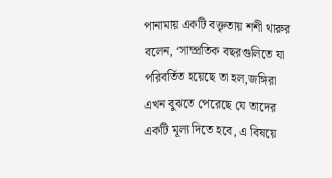পানামায় একটি বক্তৃতায় শশী থারুর বলেন, ‘সাম্প্রতিক বছরগুলিতে যা পরিবর্তিত হয়েছে তা হল,জঙ্গিরা এখন বুঝতে পেরেছে যে তাদের একটি মূল্য দিতে হবে, এ বিষয়ে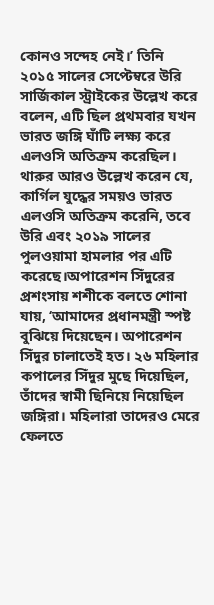কোনও সন্দেহ নেই।’ তিনি ২০১৫ সালের সেপ্টেম্বরে উরি সার্জিকাল স্ট্রাইকের উল্লেখ করে বলেন, এটি ছিল প্রথমবার যখন ভারত জঙ্গি ঘাঁটি লক্ষ্য করে এলওসি অতিক্রম করেছিল।
থারুর আরও উল্লেখ করেন যে, কার্গিল যুদ্ধের সময়ও ভারত এলওসি অতিক্রম করেনি, তবে উরি এবং ২০১৯ সালের পুলওয়ামা হামলার পর এটি করেছে।অপারেশন সিঁদুরের প্রশংসায় শশীকে বলতে শোনা যায়, ‘আমাদের প্রধানমন্ত্রী স্পষ্ট বুঝিয়ে দিয়েছেন। অপারেশন সিঁদুর চালাতেই হত। ২৬ মহিলার কপালের সিঁদুর মুছে দিয়েছিল, তাঁদের স্বামী ছিনিয়ে নিয়েছিল জঙ্গিরা। মহিলারা তাদেরও মেরে ফেলতে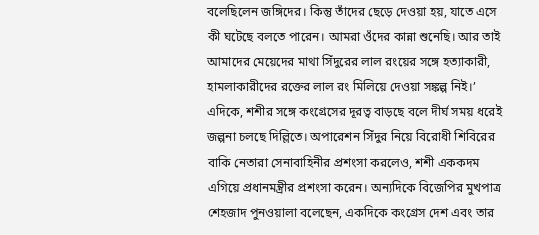বলেছিলেন জঙ্গিদের। কিন্তু তাঁদের ছেড়ে দেওয়া হয়, যাতে এসে কী ঘটেছে বলতে পারেন। আমরা ওঁদের কান্না শুনেছি। আর তাই আমাদের মেয়েদের মাথা সিঁদুরের লাল রংয়ের সঙ্গে হত্যাকারী, হামলাকারীদের রক্তের লাল রং মিলিয়ে দেওয়া সঙ্কল্প নিই।’
এদিকে, শশীর সঙ্গে কংগ্রেসের দূরত্ব বাড়ছে বলে দীর্ঘ সময় ধরেই জল্পনা চলছে দিল্লিতে। অপারেশন সিঁদুর নিয়ে বিরোধী শিবিরের বাকি নেতারা সেনাবাহিনীর প্রশংসা করলেও, শশী এককদম এগিয়ে প্রধানমন্ত্রীর প্রশংসা করেন। অন্যদিকে বিজেপির মুখপাত্র শেহজাদ পুনওয়ালা বলেছেন, একদিকে কংগ্রেস দেশ এবং তার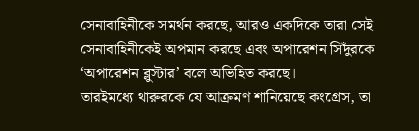সেনাবাহিনীকে সমর্থন করছে, আরও একদিকে তারা সেই সেনাবাহিনীকেই অপমান করছে এবং অপারেশন সিদুঁরকে ‘অপারেশন ব্লুস্টার’ বলে অভিহিত করছে।
তারইমধ্যে থারুরকে যে আক্রমণ শানিয়েছে কংগ্রেস, তা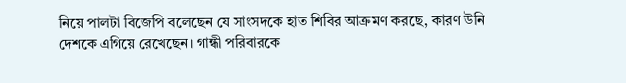নিয়ে পালটা বিজেপি বলেছেন যে সাংসদকে হাত শিবির আক্রমণ করছে, কারণ উনি দেশকে এগিয়ে রেখেছেন। গান্ধী পরিবারকে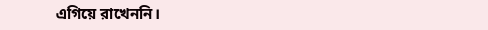এগিয়ে রাখেননি।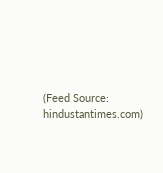(Feed Source: hindustantimes.com)